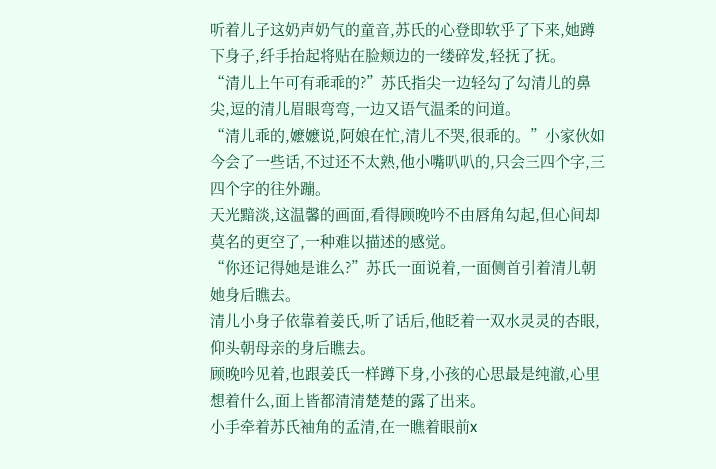听着儿子这奶声奶气的童音,苏氏的心登即软乎了下来,她蹲下身子,纤手抬起将贴在脸颊边的一缕碎发,轻抚了抚。
“清儿上午可有乖乖的?”苏氏指尖一边轻勾了勾清儿的鼻尖,逗的清儿眉眼弯弯,一边又语气温柔的问道。
“清儿乖的,嬷嬷说,阿娘在忙,清儿不哭,很乖的。”小家伙如今会了一些话,不过还不太熟,他小嘴叭叭的,只会三四个字,三四个字的往外蹦。
天光黯淡,这温馨的画面,看得顾晚吟不由唇角勾起,但心间却莫名的更空了,一种难以描述的感觉。
“你还记得她是谁么?”苏氏一面说着,一面侧首引着清儿朝她身后瞧去。
清儿小身子依靠着姜氏,听了话后,他眨着一双水灵灵的杏眼,仰头朝母亲的身后瞧去。
顾晚吟见着,也跟姜氏一样蹲下身,小孩的心思最是纯澈,心里想着什么,面上皆都清清楚楚的露了出来。
小手牵着苏氏袖角的孟清,在一瞧着眼前x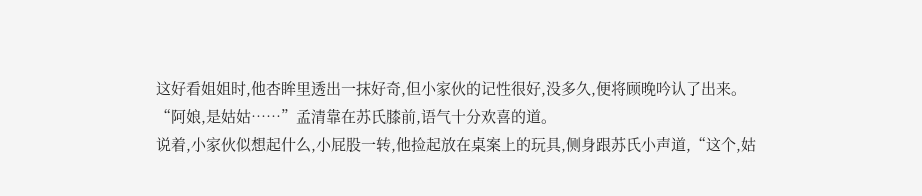这好看姐姐时,他杏眸里透出一抹好奇,但小家伙的记性很好,没多久,便将顾晚吟认了出来。
“阿娘,是姑姑……”孟清靠在苏氏膝前,语气十分欢喜的道。
说着,小家伙似想起什么,小屁股一转,他捡起放在桌案上的玩具,侧身跟苏氏小声道,“这个,姑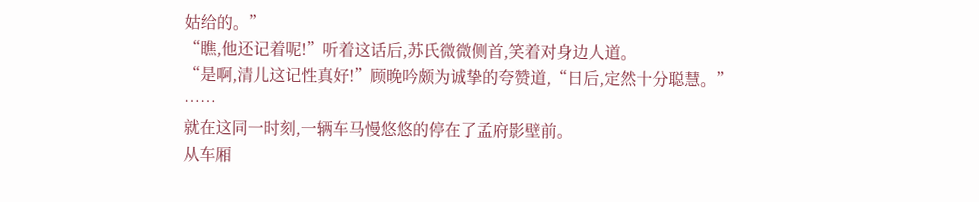姑给的。”
“瞧,他还记着呢!”听着这话后,苏氏微微侧首,笑着对身边人道。
“是啊,清儿这记性真好!”顾晚吟颇为诚挚的夸赞道,“日后,定然十分聪慧。”
……
就在这同一时刻,一辆车马慢悠悠的停在了孟府影壁前。
从车厢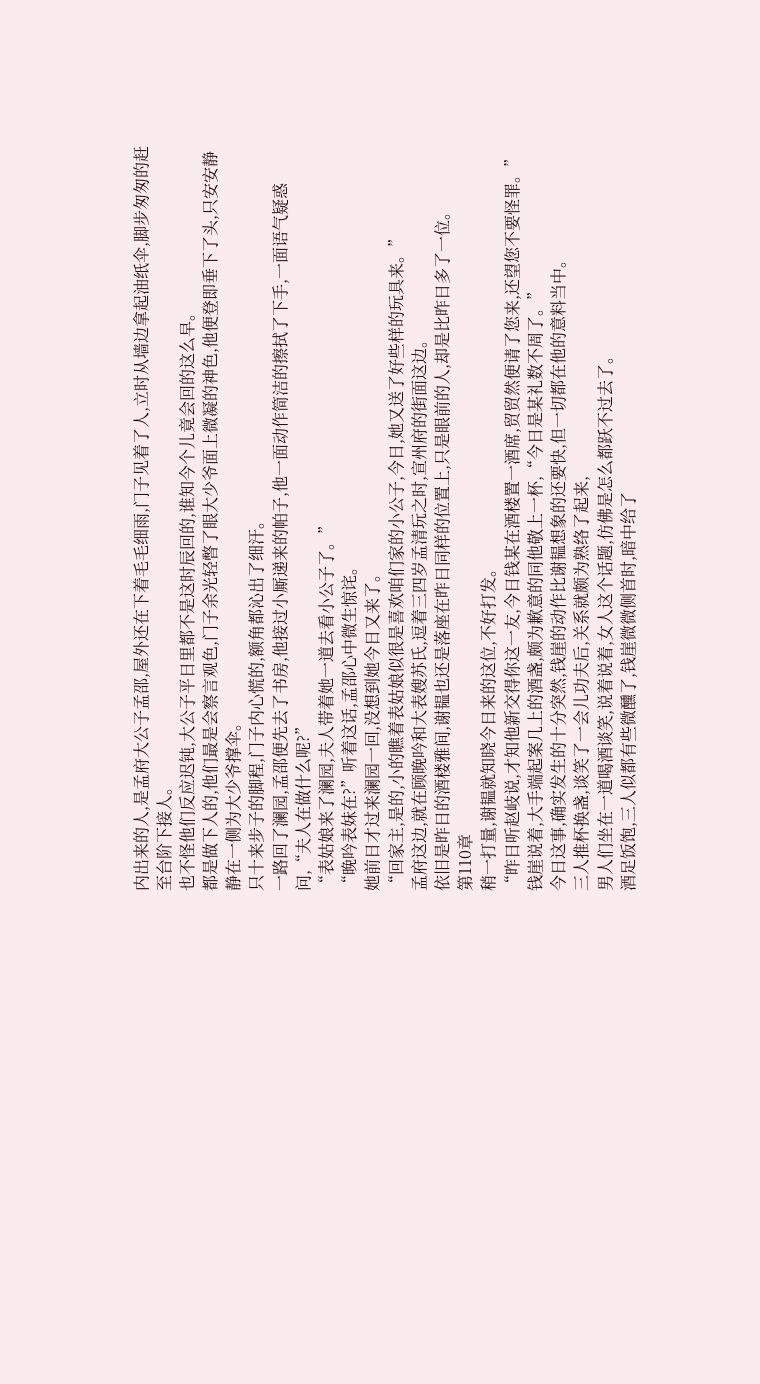内出来的人,是孟府大公子孟邵,屋外还在下着毛毛细雨,门子见着了人,立时从墙边拿起油纸伞,脚步匆匆的赶至台阶下接人。
也不怪他们反应迟钝,大公子平日里都不是这时辰回的,谁知今个儿竟会回的这么早。
都是做下人的,他们最是会察言观色,门子余光轻暼了眼大少爷面上微凝的神色,他便登即垂下了头,只安安静静在一侧为大少爷撑伞。
只十来步子的脚程,门子内心慌的,额角都沁出了细汗。
一路回了澜园,孟邵便先去了书房,他接过小厮递来的帕子,他一面动作简洁的擦拭了下手,一面语气疑惑问,“夫人在做什么呢?”
“表姑娘来了澜园,夫人带着她一道去看小公子了。”
“晚吟表妹在?”听着这话,孟邵心中微生惊诧。
她前日才过来澜园一回,没想到她今日又来了。
“回家主,是的,小的瞧着表姑娘似很是喜欢咱们家的小公子,今日,她又送了好些样的玩具来。”
孟府这边,就在顾晚吟和大表嫂苏氏,逗着三四岁孟清玩之时,宣州府的街面这边。
依旧是昨日的酒楼雅间,谢韫也还是落座在昨日同样的位置上,只是眼前的人,却是比昨日多了一位。
第110章
稍一打量,谢韫就知晓今日来的这位,不好打发。
“昨日听赵岐说,才知他新交得你这一友,今日钱某在酒楼置一酒席,贸贸然便请了您来,还望您不要怪罪。”
钱崖说着,大手端起案几上的酒盏,颇为歉意的同他敬上一杯,“今日是某礼数不周了。”
今日这事,确实发生的十分突然,钱崖的动作比谢韫想象的还要快,但一切都在他的意料当中。
三人推杯换盏,谈笑了一会儿功夫后,关系就颇为熟络了起来,
男人们坐在一道喝酒谈笑,说着说着,女人这个话题,仿佛是怎么都跃不过去了。
酒足饭饱,三人似都有些微醺了,钱崖微微侧首时,暗中给了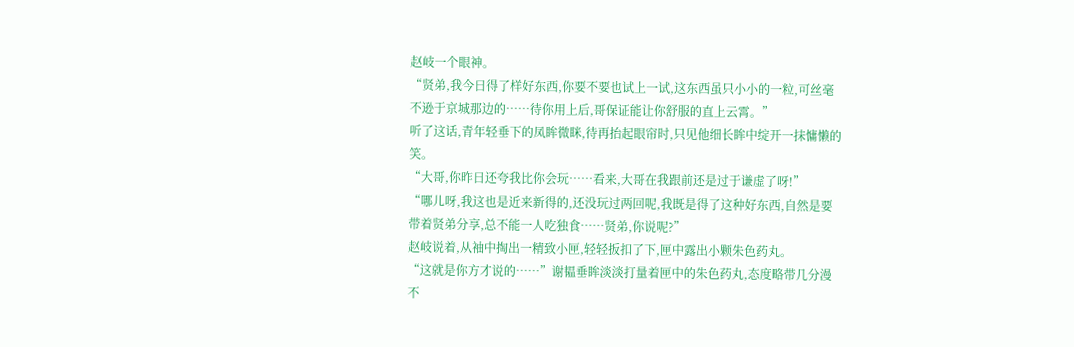赵岐一个眼神。
“贤弟,我今日得了样好东西,你要不要也试上一试,这东西虽只小小的一粒,可丝毫不逊于京城那边的……待你用上后,哥保证能让你舒服的直上云霄。”
听了这话,青年轻垂下的凤眸微眯,待再抬起眼帘时,只见他细长眸中绽开一抹慵懒的笑。
“大哥,你昨日还夸我比你会玩……看来,大哥在我跟前还是过于谦虚了呀!”
“哪儿呀,我这也是近来新得的,还没玩过两回呢,我既是得了这种好东西,自然是要带着贤弟分享,总不能一人吃独食……贤弟,你说呢?”
赵岐说着,从袖中掏出一精致小匣,轻轻扳扣了下,匣中露出小颗朱色药丸。
“这就是你方才说的……”谢韫垂眸淡淡打量着匣中的朱色药丸,态度略带几分漫不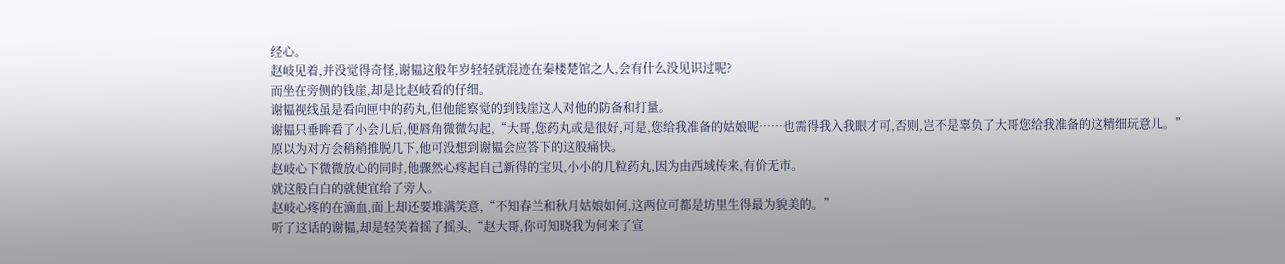经心。
赵岐见着,并没觉得奇怪,谢韫这般年岁轻轻就混迹在秦楼楚馆之人,会有什么没见识过呢?
而坐在旁侧的钱崖,却是比赵岐看的仔细。
谢韫视线虽是看向匣中的药丸,但他能察觉的到钱崖这人对他的防备和打量。
谢韫只垂眸看了小会儿后,便唇角微微勾起,“大哥,您药丸或是很好,可是,您给我准备的姑娘呢……也需得我入我眼才可,否则,岂不是辜负了大哥您给我准备的这精细玩意儿。”
原以为对方会稍稍推脱几下,他可没想到谢韫会应答下的这般痛快。
赵岐心下微微放心的同时,他骤然心疼起自己新得的宝贝,小小的几粒药丸,因为由西域传来,有价无市。
就这般白白的就便宜给了旁人。
赵岐心疼的在滴血,面上却还要堆满笑意,“不知春兰和秋月姑娘如何,这两位可都是坊里生得最为貌美的。”
听了这话的谢韫,却是轻笑着摇了摇头,“赵大哥,你可知晓我为何来了宣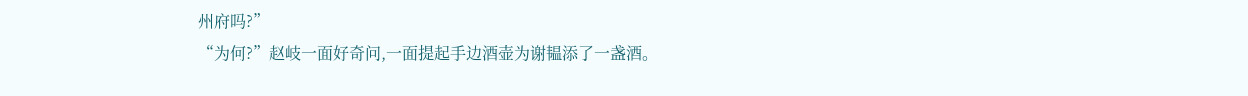州府吗?”
“为何?”赵岐一面好奇问,一面提起手边酒壶为谢韫添了一盏酒。